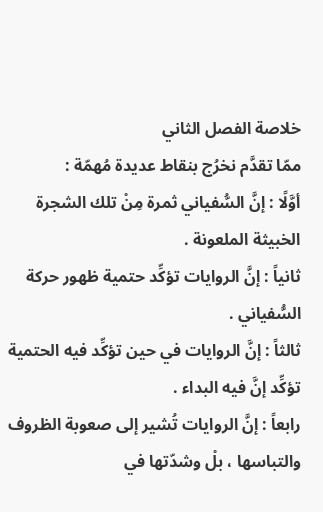خلاصة الفصل الثاني
ممّا تقدَّم نخرُج بنقاط عديدة مُهمّة :
أوَّلًا : إنَّ السُّفياني ثمرة مِنْ تلك الشجرة الخبيثة الملعونة .
ثانياً : إنَّ الروايات تؤكِّد حتمية ظهور حركة السُّفياني .
ثالثاً : إنَّ الروايات في حين تؤكِّد فيه الحتمية تؤكِّد إنَّ فيه البداء .
رابعاً : إنَّ الروايات تُشير إلى صعوبة الظروف والتباسها ، بلْ وشدّتها في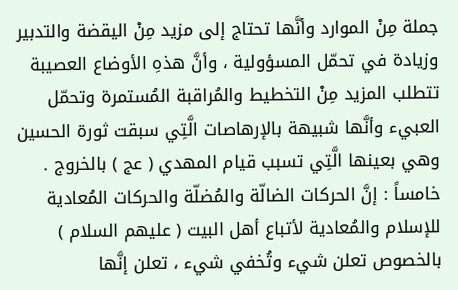جملة مِنْ الموارد وأنَّها تحتاج إلى مزيد مِنْ اليقضة والتدبير وزيادة في تحمّل المسؤولية ، وأنَّ هذهِ الأوضاع العصيبة تتطلب المزيد مِنْ التخطيط والمُراقبة المُستمرة وتحمّل العبيء وأنَّها شبيهة بالإرهاصات الَّتِي سبقت ثورة الحسين وهي بعينها الَّتِي تسبب قيام المهدي ( عج ) بالخروج .
خامساً : إنَّ الحركات الضالّة والمُضلّة والحركات المُعادية للإسلام والمُعادية لأتباع أهل البيت ( عليهم السلام ) بالخصوص تعلن شيء وتُخفي شيء ، تعلن إنَّها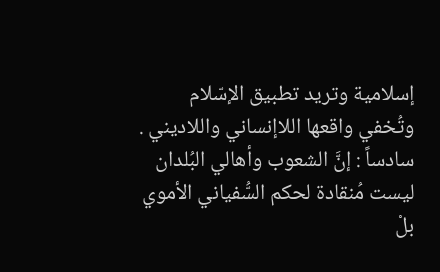إسلامية وتريد تطبيق الإسّلام وتُخفي واقعها اللاإنساني واللاديني .
سادساً : إنَّ الشعوب وأهالي البُلدان ليست مُنقادة لحكم السُّفياني الأموي بلْ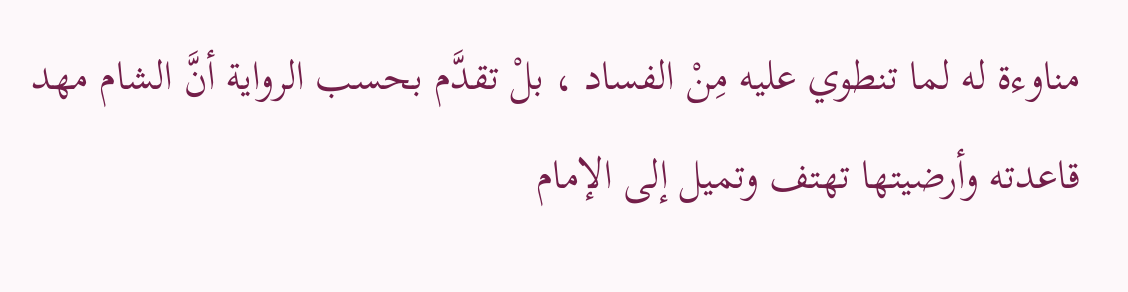مناوءة له لما تنطوي عليه مِنْ الفساد ، بلْ تقدَّم بحسب الرواية أنَّ الشام مهد قاعدته وأرضيتها تهتف وتميل إلى الإمام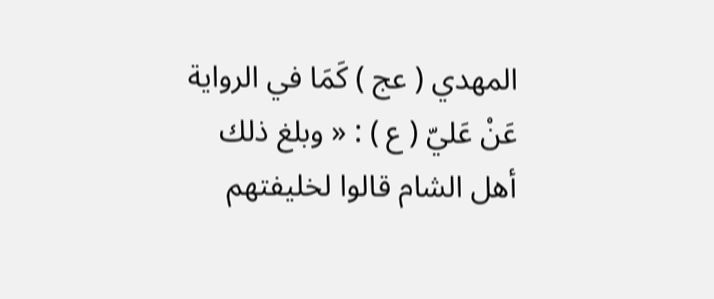المهدي ( عج ) كَمَا في الرواية عَنْ عَليّ ( ع ) : « وبلغ ذلك أهل الشام قالوا لخليفتهم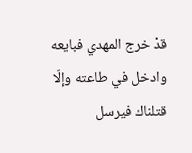قدْ خرج المهدي فبايعه وادخل في طاعته وإلّا قتلناك فيرسل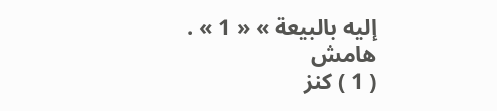إليه بالبيعة » « 1 » .
هامش
( 1 ) كنز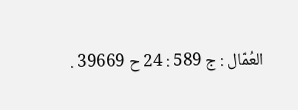العُمّال : ج 589 : 24 ح 39669 .